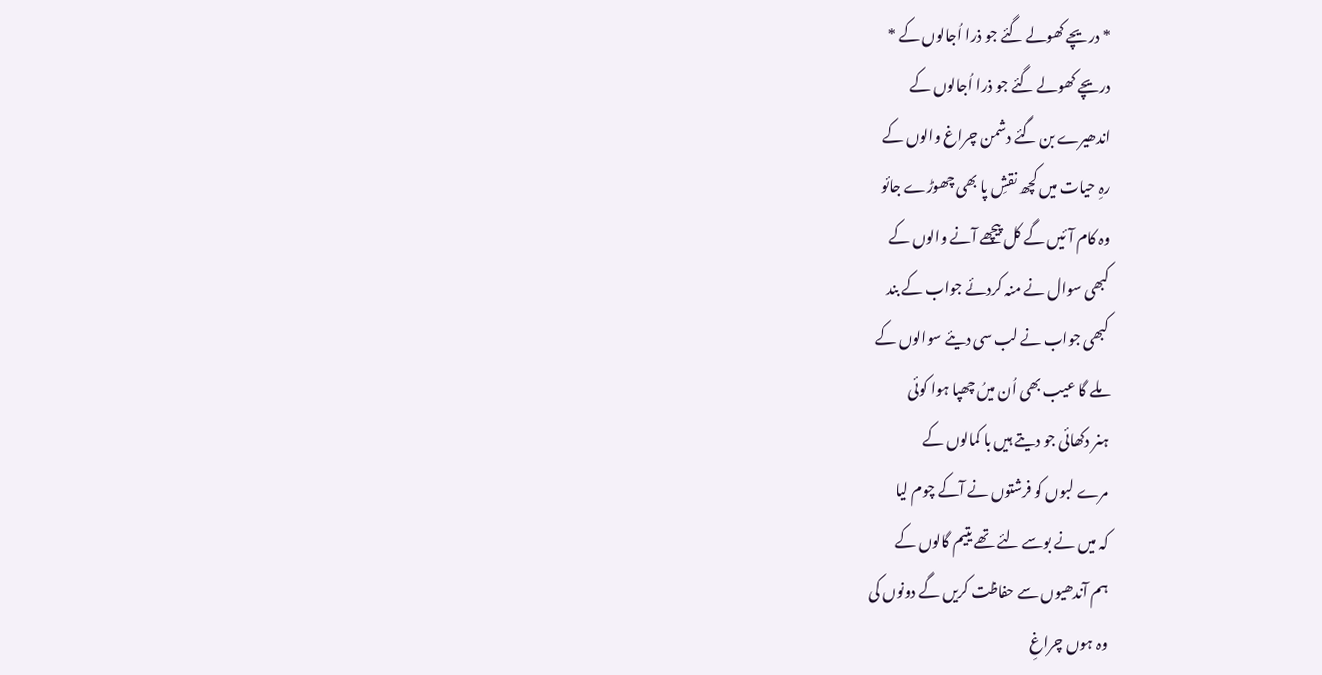* دریچے کھولے گئے جو ذرا اُجالوں کے *
دریچے کھولے گئے جو ذرا اُجالوں کے
اندھیرے بن گئے دشمن چراغ والوں کے
رہِ حیات میں کچھ نقشِ پا بھی چھوڑے جائو
وہ کام آئیں گے کل پیچھے آنے والوں کے
کبھی سوال نے منہ کردئے جواب کے بند
کبھی جواب نے لب سی دیئے سوالوں کے
ملے گا عیب بھی اُن میںُ چھپا ہوا کوئی
ہنر دکھائی جو دیتے ہیں با کمالوں کے
مرے لبوں کو فرشتوں نے آکے چوم لیا
کہ میں نے بوسے لئے تھے یتیم گالوں کے
ہم آندھیوں سے حفاظت کریں گے دونوں کی
وہ ہوں چراغِ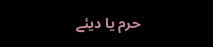حرم یا دیئے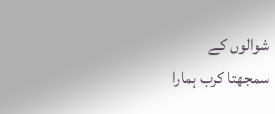شوالوں کے
سمجھتا کرب ہمارا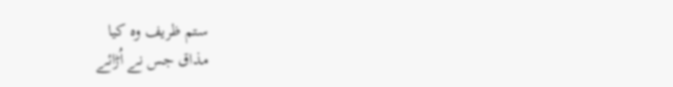ستم ظریف وہ کیا
مذاق جس نے اُڑائے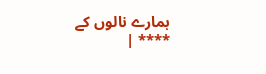ہمارے نالوں کے
**** |